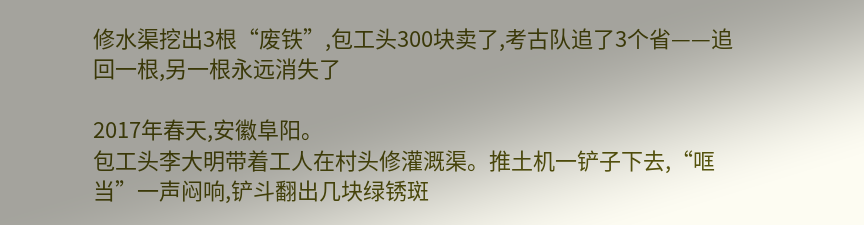修水渠挖出3根“废铁”,包工头300块卖了,考古队追了3个省——追回一根,另一根永远消失了

2017年春天,安徽阜阳。
包工头李大明带着工人在村头修灌溉渠。推土机一铲子下去,“哐当”一声闷响,铲斗翻出几块绿锈斑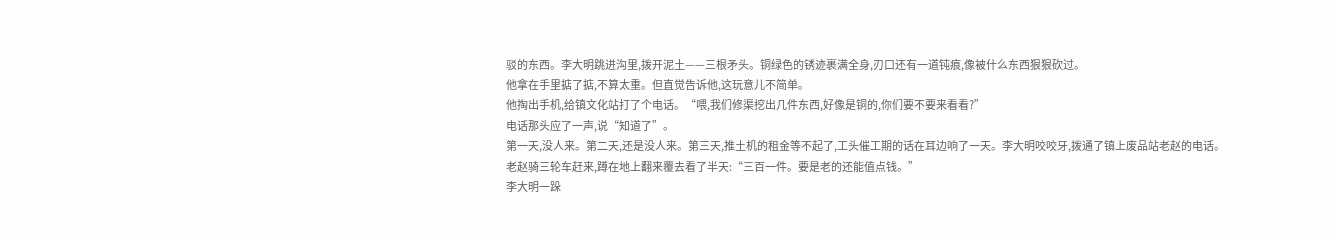驳的东西。李大明跳进沟里,拨开泥土——三根矛头。铜绿色的锈迹裹满全身,刃口还有一道钝痕,像被什么东西狠狠砍过。
他拿在手里掂了掂,不算太重。但直觉告诉他,这玩意儿不简单。
他掏出手机,给镇文化站打了个电话。“喂,我们修渠挖出几件东西,好像是铜的,你们要不要来看看?”
电话那头应了一声,说“知道了”。
第一天,没人来。第二天,还是没人来。第三天,推土机的租金等不起了,工头催工期的话在耳边响了一天。李大明咬咬牙,拨通了镇上废品站老赵的电话。
老赵骑三轮车赶来,蹲在地上翻来覆去看了半天:“三百一件。要是老的还能值点钱。”
李大明一跺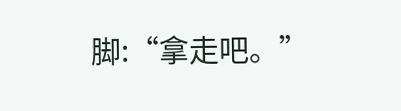脚:“拿走吧。”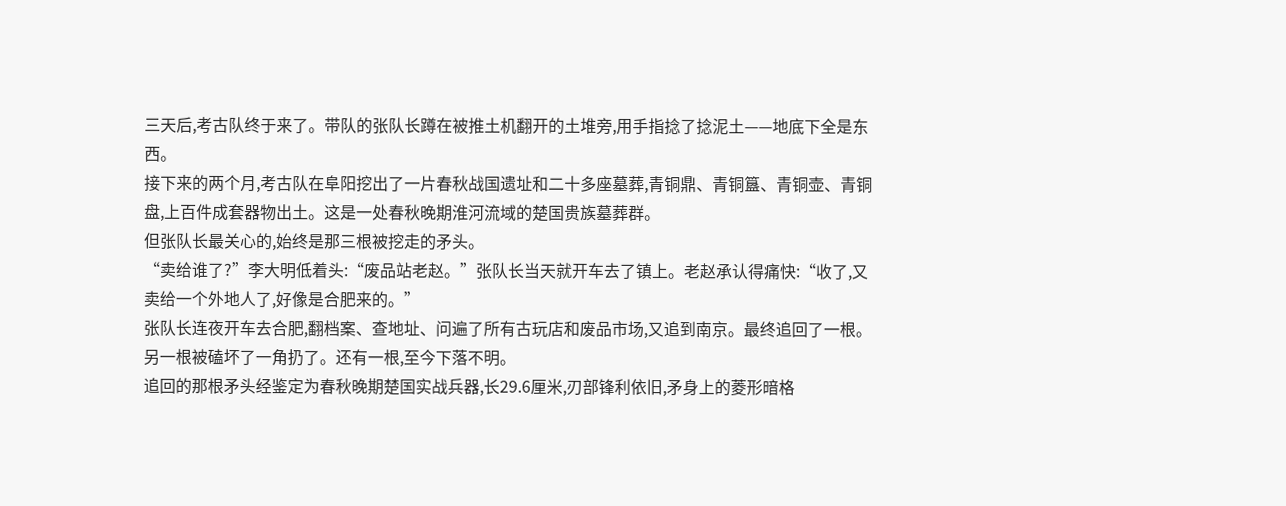三天后,考古队终于来了。带队的张队长蹲在被推土机翻开的土堆旁,用手指捻了捻泥土——地底下全是东西。
接下来的两个月,考古队在阜阳挖出了一片春秋战国遗址和二十多座墓葬,青铜鼎、青铜簋、青铜壶、青铜盘,上百件成套器物出土。这是一处春秋晚期淮河流域的楚国贵族墓葬群。
但张队长最关心的,始终是那三根被挖走的矛头。
“卖给谁了?”李大明低着头:“废品站老赵。”张队长当天就开车去了镇上。老赵承认得痛快:“收了,又卖给一个外地人了,好像是合肥来的。”
张队长连夜开车去合肥,翻档案、查地址、问遍了所有古玩店和废品市场,又追到南京。最终追回了一根。另一根被磕坏了一角扔了。还有一根,至今下落不明。
追回的那根矛头经鉴定为春秋晚期楚国实战兵器,长29.6厘米,刃部锋利依旧,矛身上的菱形暗格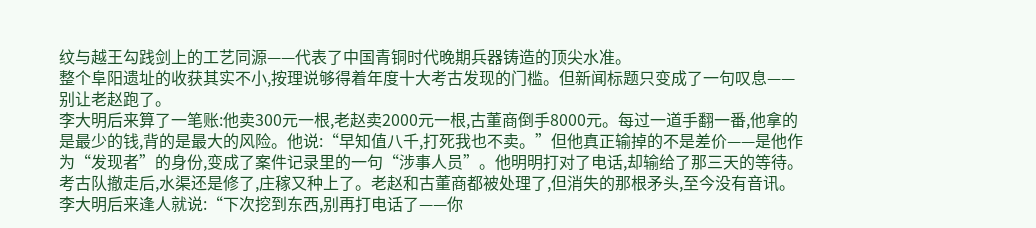纹与越王勾践剑上的工艺同源——代表了中国青铜时代晚期兵器铸造的顶尖水准。
整个阜阳遗址的收获其实不小,按理说够得着年度十大考古发现的门槛。但新闻标题只变成了一句叹息——别让老赵跑了。
李大明后来算了一笔账:他卖300元一根,老赵卖2000元一根,古董商倒手8000元。每过一道手翻一番,他拿的是最少的钱,背的是最大的风险。他说:“早知值八千,打死我也不卖。”但他真正输掉的不是差价——是他作为“发现者”的身份,变成了案件记录里的一句“涉事人员”。他明明打对了电话,却输给了那三天的等待。
考古队撤走后,水渠还是修了,庄稼又种上了。老赵和古董商都被处理了,但消失的那根矛头,至今没有音讯。李大明后来逢人就说:“下次挖到东西,别再打电话了——你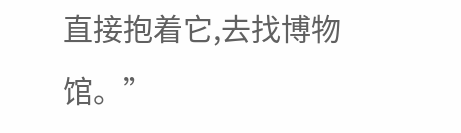直接抱着它,去找博物馆。”